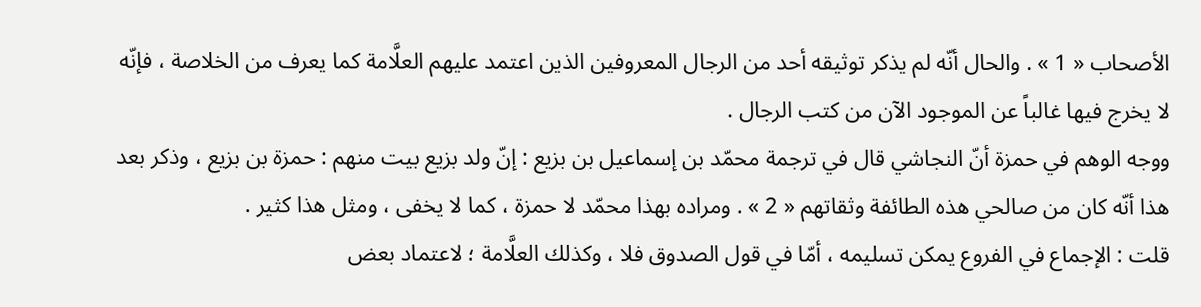الأصحاب « 1 » . والحال أنّه لم يذكر توثيقه أحد من الرجال المعروفين الذين اعتمد عليهم العلَّامة كما يعرف من الخلاصة ، فإنّه لا يخرج فيها غالباً عن الموجود الآن من كتب الرجال .
ووجه الوهم في حمزة أنّ النجاشي قال في ترجمة محمّد بن إسماعيل بن بزيع : إنّ ولد بزيع بيت منهم : حمزة بن بزيع ، وذكر بعد هذا أنّه كان من صالحي هذه الطائفة وثقاتهم « 2 » . ومراده بهذا محمّد لا حمزة ، كما لا يخفى ، ومثل هذا كثير .
قلت : الإجماع في الفروع يمكن تسليمه ، أمّا في قول الصدوق فلا ، وكذلك العلَّامة ؛ لاعتماد بعض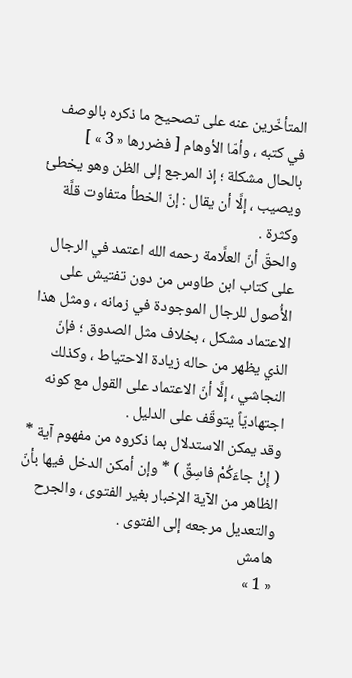المتأخّرين عنه على تصحيح ما ذكره بالوصف في كتبه ، وأمّا الأوهام [ فضررها « 3 » ] بالحال مشكلة ؛ إذ المرجع إلى الظن وهو يخطئ ويصيب ، إلَّا أن يقال : إنّ الخطأ متفاوت قلَّة وكثرة .
والحقّ أنّ العلَّامة رحمه الله اعتمد في الرجال على كتاب ابن طاوس من دون تفتيش على الأُصول للرجال الموجودة في زمانه ، ومثل هذا الاعتماد مشكل ، بخلاف مثل الصدوق ؛ فإنّ الذي يظهر من حاله زيادة الاحتياط ، وكذلك النجاشي ، إلَّا أنّ الاعتماد على القول مع كونه اجتهاديّاً يتوقّف على الدليل .
وقد يمكن الاستدلال بما ذكروه من مفهوم آية * ( إِنْ جاءَكُمْ فاسِقٌ ) * وإن أمكن الدخل فيها بأنّ الظاهر من الآية الإخبار بغير الفتوى ، والجرح والتعديل مرجعه إلى الفتوى .
هامش
« 1 »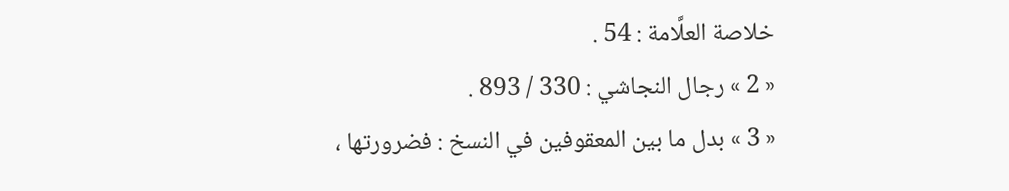خلاصة العلَّامة : 54 .
« 2 » رجال النجاشي : 330 / 893 .
« 3 » بدل ما بين المعقوفين في النسخ : فضرورتها ،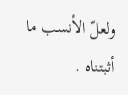ولعلّ الأنسب ما أثبتناه .